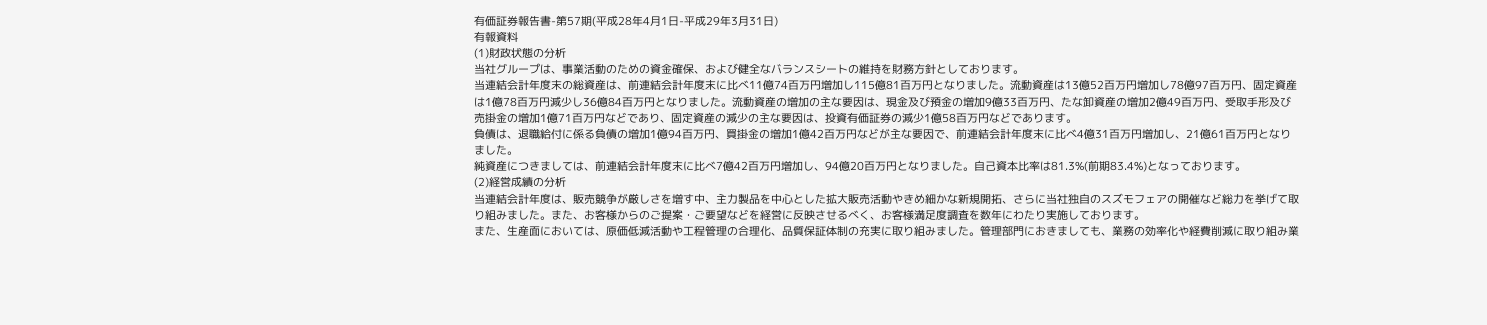有価証券報告書-第57期(平成28年4月1日-平成29年3月31日)
有報資料
(1)財政状態の分析
当社グループは、事業活動のための資金確保、および健全なバランスシートの維持を財務方針としております。
当連結会計年度末の総資産は、前連結会計年度末に比べ11億74百万円増加し115億81百万円となりました。流動資産は13億52百万円増加し78億97百万円、固定資産は1億78百万円減少し36億84百万円となりました。流動資産の増加の主な要因は、現金及び預金の増加9億33百万円、たな卸資産の増加2億49百万円、受取手形及び売掛金の増加1億71百万円などであり、固定資産の減少の主な要因は、投資有価証券の減少1億58百万円などであります。
負債は、退職給付に係る負債の増加1億94百万円、買掛金の増加1億42百万円などが主な要因で、前連結会計年度末に比べ4億31百万円増加し、21億61百万円となりました。
純資産につきましては、前連結会計年度末に比べ7億42百万円増加し、94億20百万円となりました。自己資本比率は81.3%(前期83.4%)となっております。
(2)経営成績の分析
当連結会計年度は、販売競争が厳しさを増す中、主力製品を中心とした拡大販売活動やきめ細かな新規開拓、さらに当社独自のスズモフェアの開催など総力を挙げて取り組みました。また、お客様からのご提案・ご要望などを経営に反映させるべく、お客様満足度調査を数年にわたり実施しております。
また、生産面においては、原価低減活動や工程管理の合理化、品質保証体制の充実に取り組みました。管理部門におきましても、業務の効率化や経費削減に取り組み業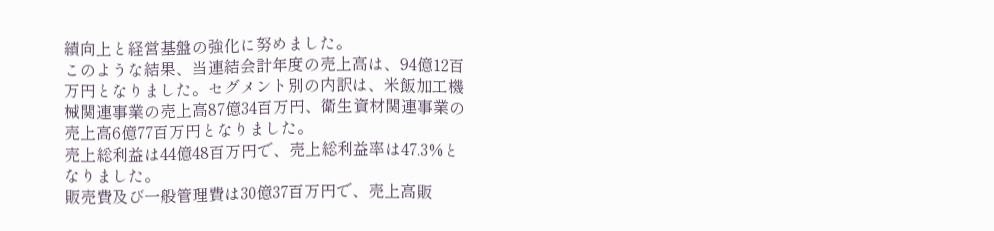績向上と経営基盤の強化に努めました。
このような結果、当連結会計年度の売上高は、94億12百万円となりました。セグメント別の内訳は、米飯加工機械関連事業の売上高87億34百万円、衛生資材関連事業の売上高6億77百万円となりました。
売上総利益は44億48百万円で、売上総利益率は47.3%となりました。
販売費及び一般管理費は30億37百万円で、売上高販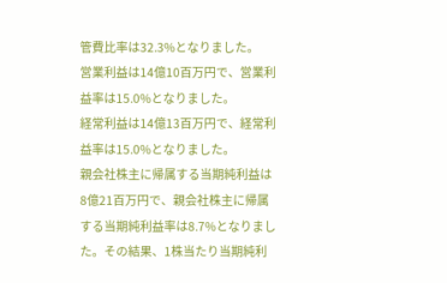管費比率は32.3%となりました。
営業利益は14億10百万円で、営業利益率は15.0%となりました。
経常利益は14億13百万円で、経常利益率は15.0%となりました。
親会社株主に帰属する当期純利益は8億21百万円で、親会社株主に帰属する当期純利益率は8.7%となりました。その結果、1株当たり当期純利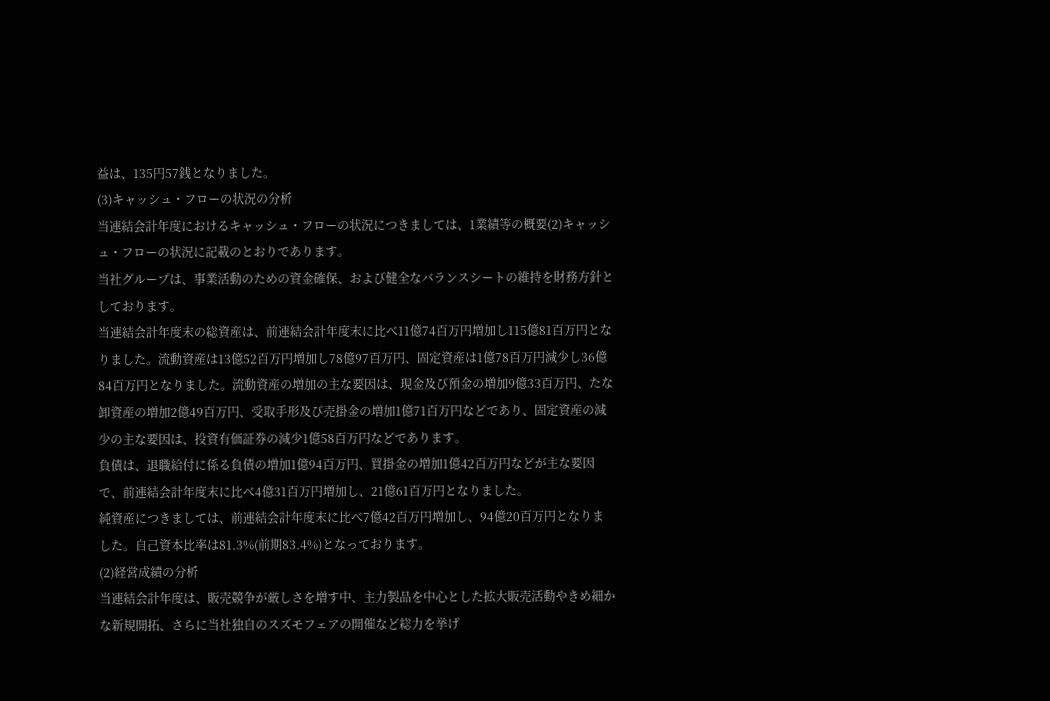益は、135円57銭となりました。
(3)キャッシュ・フローの状況の分析
当連結会計年度におけるキャッシュ・フローの状況につきましては、1業績等の概要(2)キャッシュ・フローの状況に記載のとおりであります。
当社グループは、事業活動のための資金確保、および健全なバランスシートの維持を財務方針としております。
当連結会計年度末の総資産は、前連結会計年度末に比べ11億74百万円増加し115億81百万円となりました。流動資産は13億52百万円増加し78億97百万円、固定資産は1億78百万円減少し36億84百万円となりました。流動資産の増加の主な要因は、現金及び預金の増加9億33百万円、たな卸資産の増加2億49百万円、受取手形及び売掛金の増加1億71百万円などであり、固定資産の減少の主な要因は、投資有価証券の減少1億58百万円などであります。
負債は、退職給付に係る負債の増加1億94百万円、買掛金の増加1億42百万円などが主な要因で、前連結会計年度末に比べ4億31百万円増加し、21億61百万円となりました。
純資産につきましては、前連結会計年度末に比べ7億42百万円増加し、94億20百万円となりました。自己資本比率は81.3%(前期83.4%)となっております。
(2)経営成績の分析
当連結会計年度は、販売競争が厳しさを増す中、主力製品を中心とした拡大販売活動やきめ細かな新規開拓、さらに当社独自のスズモフェアの開催など総力を挙げ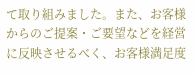て取り組みました。また、お客様からのご提案・ご要望などを経営に反映させるべく、お客様満足度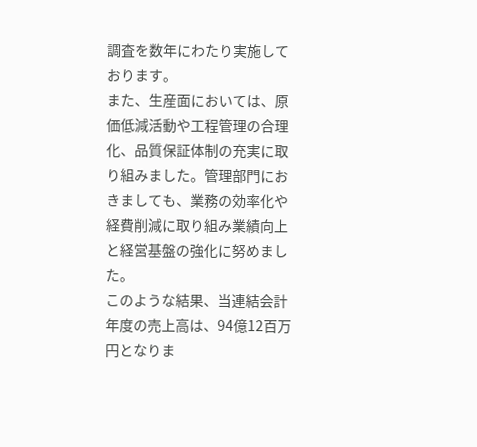調査を数年にわたり実施しております。
また、生産面においては、原価低減活動や工程管理の合理化、品質保証体制の充実に取り組みました。管理部門におきましても、業務の効率化や経費削減に取り組み業績向上と経営基盤の強化に努めました。
このような結果、当連結会計年度の売上高は、94億12百万円となりま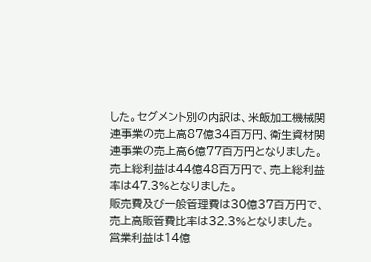した。セグメント別の内訳は、米飯加工機械関連事業の売上高87億34百万円、衛生資材関連事業の売上高6億77百万円となりました。
売上総利益は44億48百万円で、売上総利益率は47.3%となりました。
販売費及び一般管理費は30億37百万円で、売上高販管費比率は32.3%となりました。
営業利益は14億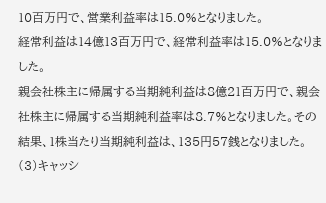10百万円で、営業利益率は15.0%となりました。
経常利益は14億13百万円で、経常利益率は15.0%となりました。
親会社株主に帰属する当期純利益は8億21百万円で、親会社株主に帰属する当期純利益率は8.7%となりました。その結果、1株当たり当期純利益は、135円57銭となりました。
(3)キャッシ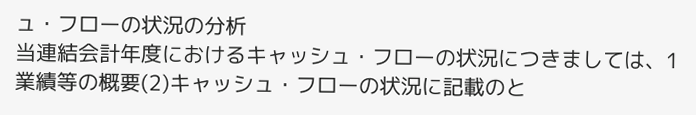ュ・フローの状況の分析
当連結会計年度におけるキャッシュ・フローの状況につきましては、1業績等の概要(2)キャッシュ・フローの状況に記載のと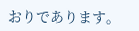おりであります。